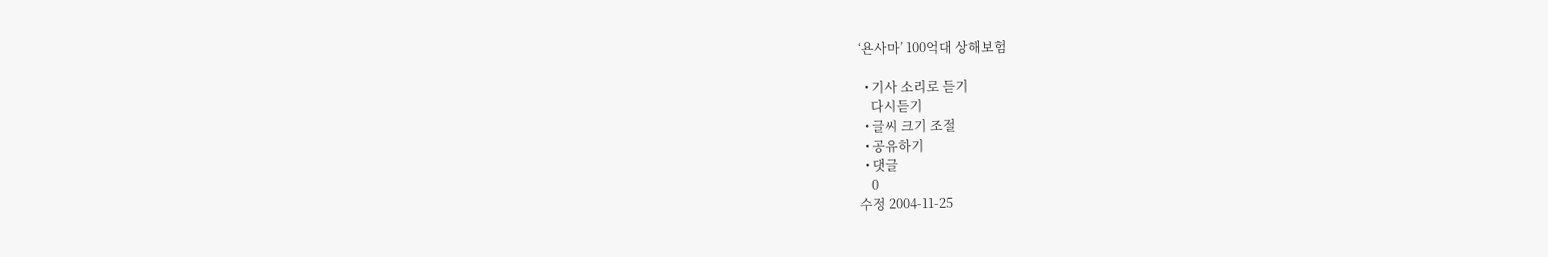‘욘사마’ 100억대 상해보험

  • 기사 소리로 듣기
    다시듣기
  • 글씨 크기 조절
  • 공유하기
  • 댓글
    0
수정 2004-11-25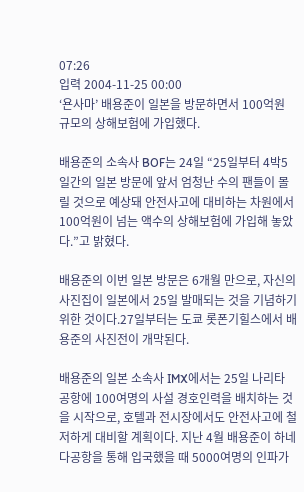07:26
입력 2004-11-25 00:00
‘욘사마’ 배용준이 일본을 방문하면서 100억원 규모의 상해보험에 가입했다.

배용준의 소속사 BOF는 24일 “25일부터 4박5일간의 일본 방문에 앞서 엄청난 수의 팬들이 몰릴 것으로 예상돼 안전사고에 대비하는 차원에서 100억원이 넘는 액수의 상해보험에 가입해 놓았다.”고 밝혔다.

배용준의 이번 일본 방문은 6개월 만으로, 자신의 사진집이 일본에서 25일 발매되는 것을 기념하기 위한 것이다.27일부터는 도쿄 롯폰기힐스에서 배용준의 사진전이 개막된다.

배용준의 일본 소속사 IMX에서는 25일 나리타 공항에 100여명의 사설 경호인력을 배치하는 것을 시작으로, 호텔과 전시장에서도 안전사고에 철저하게 대비할 계획이다. 지난 4월 배용준이 하네다공항을 통해 입국했을 때 5000여명의 인파가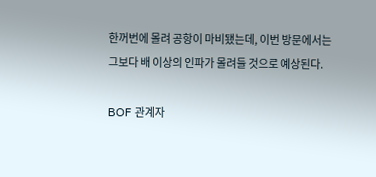한꺼번에 몰려 공항이 마비됐는데, 이번 방문에서는 그보다 배 이상의 인파가 몰려들 것으로 예상된다.

BOF 관계자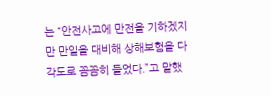는 “안전사고에 만전을 기하겠지만 만일을 대비해 상해보험을 다각도로 꼼꼼히 들었다.”고 말했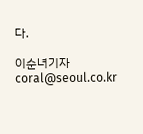다.

이순녀기자 coral@seoul.co.kr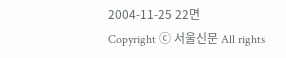2004-11-25 22면
Copyright ⓒ 서울신문 All rights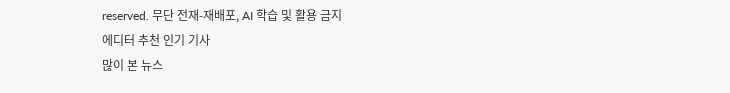reserved. 무단 전재-재배포, AI 학습 및 활용 금지
에디터 추천 인기 기사
많이 본 뉴스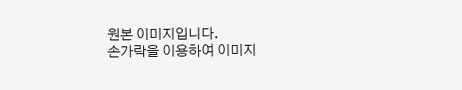원본 이미지입니다.
손가락을 이용하여 이미지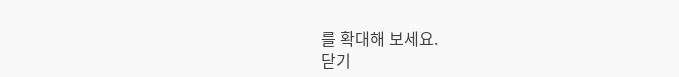를 확대해 보세요.
닫기